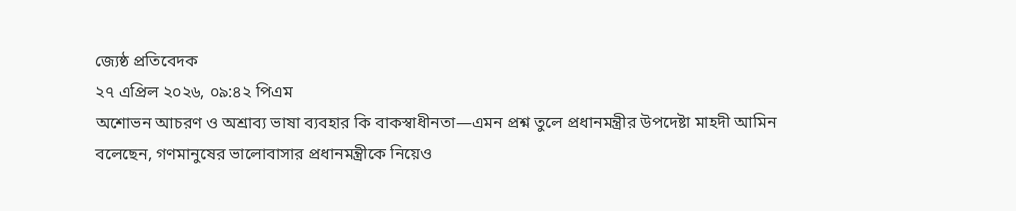জ্যেষ্ঠ প্রতিবেদক
২৭ এপ্রিল ২০২৬, ০৯:৪২ পিএম
অশোভন আচরণ ও অশ্রাব্য ভাষা ব্যবহার কি বাকস্বাধীনতা—এমন প্রশ্ন তুলে প্রধানমন্ত্রীর উপদেষ্টা মাহদী আমিন বলেছেন, গণমানুষের ভালোবাসার প্রধানমন্ত্রীকে নিয়েও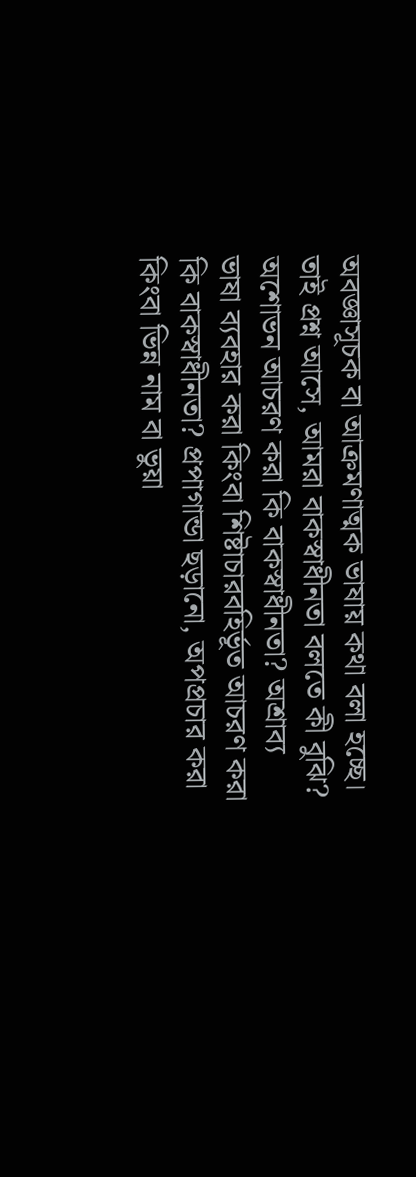অবজ্ঞাসূচক বা আক্রমণাত্মক ভাষায় কথা বলা হচ্ছে। তাই প্রশ্ন আসে, আমরা বাকস্বাধীনতা বলতে কী বুঝি? অশোভন আচরণ করা কি বাকস্বাধীনতা? অশ্রাব্য ভাষা ব্যবহার করা কিংবা শিষ্টাচারবহির্ভূত আচরণ করা কি বাকস্বাধীনতা? প্রপাগান্ডা ছড়ানো, অপপ্রচার করা কিংবা ভিন্ন নাম বা ভুয়া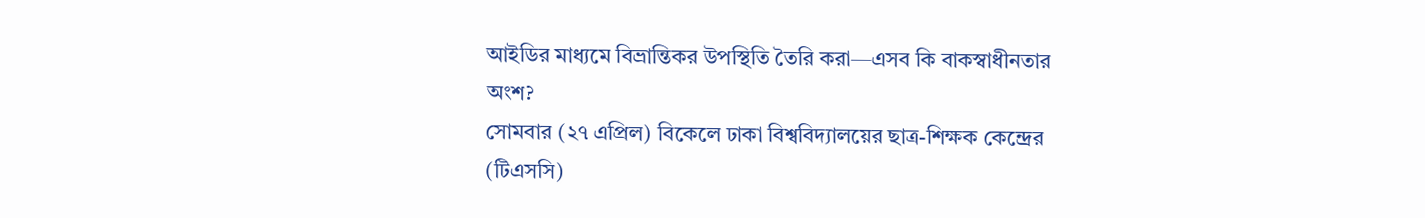আইডির মাধ্যমে বিভ্রান্তিকর উপস্থিতি তৈরি করা—এসব কি বাকস্বাধীনতার অংশ?
সোমবার (২৭ এপ্রিল) বিকেলে ঢাকা বিশ্ববিদ্যালয়ের ছাত্র-শিক্ষক কেন্দ্রের (টিএসসি)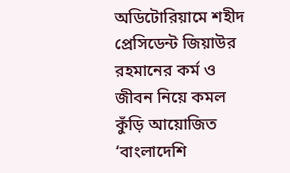অডিটোরিয়ামে শহীদ প্রেসিডেন্ট জিয়াউর রহমানের কর্ম ও জীবন নিয়ে কমল কুঁড়ি আয়োজিত ‘বাংলাদেশি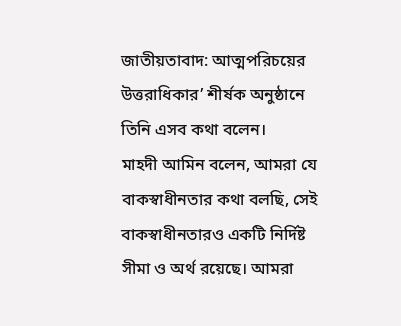জাতীয়তাবাদ: আত্মপরিচয়ের উত্তরাধিকার’ শীর্ষক অনুষ্ঠানে তিনি এসব কথা বলেন।
মাহদী আমিন বলেন, আমরা যে বাকস্বাধীনতার কথা বলছি, সেই বাকস্বাধীনতারও একটি নির্দিষ্ট সীমা ও অর্থ রয়েছে। আমরা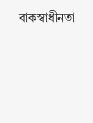বাকস্বাধীনতা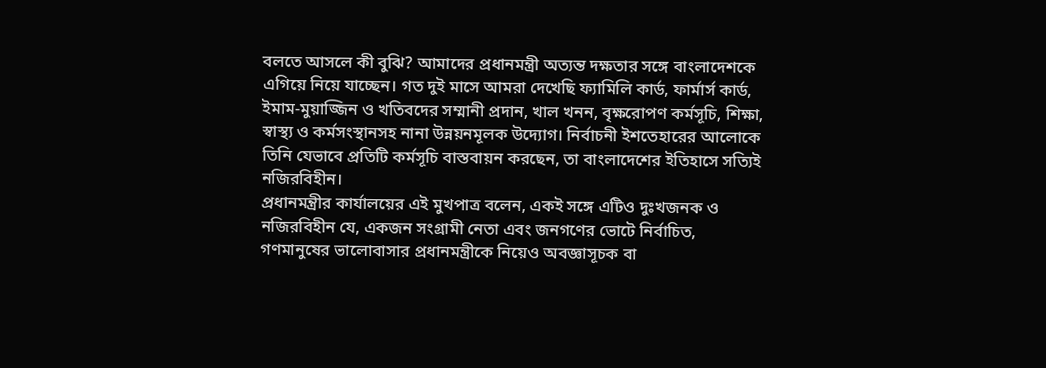বলতে আসলে কী বুঝি? আমাদের প্রধানমন্ত্রী অত্যন্ত দক্ষতার সঙ্গে বাংলাদেশকে এগিয়ে নিয়ে যাচ্ছেন। গত দুই মাসে আমরা দেখেছি ফ্যামিলি কার্ড, ফার্মার্স কার্ড, ইমাম-মুয়াজ্জিন ও খতিবদের সম্মানী প্রদান, খাল খনন, বৃক্ষরোপণ কর্মসূচি, শিক্ষা, স্বাস্থ্য ও কর্মসংস্থানসহ নানা উন্নয়নমূলক উদ্যোগ। নির্বাচনী ইশতেহারের আলোকে তিনি যেভাবে প্রতিটি কর্মসূচি বাস্তবায়ন করছেন, তা বাংলাদেশের ইতিহাসে সত্যিই নজিরবিহীন।
প্রধানমন্ত্রীর কার্যালয়ের এই মুখপাত্র বলেন, একই সঙ্গে এটিও দুঃখজনক ও নজিরবিহীন যে, একজন সংগ্রামী নেতা এবং জনগণের ভোটে নির্বাচিত, গণমানুষের ভালোবাসার প্রধানমন্ত্রীকে নিয়েও অবজ্ঞাসূচক বা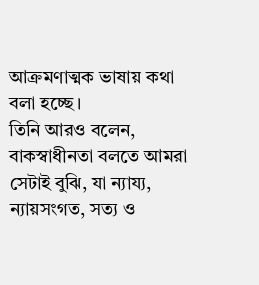আক্রমণাত্মক ভাষায় কথা বলা হচ্ছে।
তিনি আরও বলেন, বাকস্বাধীনতা বলতে আমরা সেটাই বুঝি, যা ন্যায্য, ন্যায়সংগত, সত্য ও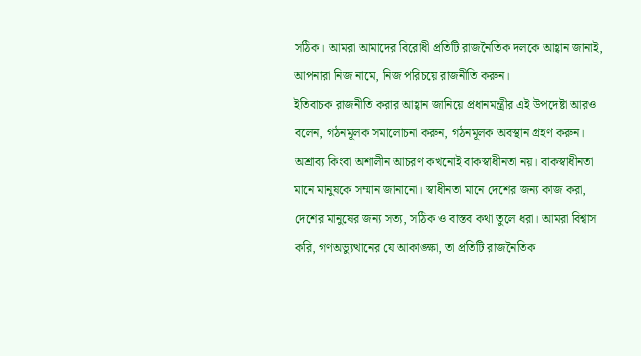সঠিক। আমরা আমাদের বিরোধী প্রতিটি রাজনৈতিক দলকে আহ্বান জানাই, আপনারা নিজ নামে, নিজ পরিচয়ে রাজনীতি করুন।
ইতিবাচক রাজনীতি করার আহ্বান জানিয়ে প্রধানমন্ত্রীর এই উপদেষ্টা আরও বলেন, গঠনমূলক সমালোচনা করুন, গঠনমূলক অবস্থান গ্রহণ করুন। অশ্রাব্য কিংবা অশালীন আচরণ কখনোই বাকস্বাধীনতা নয়। বাকস্বাধীনতা মানে মানুষকে সম্মান জানানো। স্বাধীনতা মানে দেশের জন্য কাজ করা, দেশের মানুষের জন্য সত্য, সঠিক ও বাস্তব কথা তুলে ধরা। আমরা বিশ্বাস করি, গণঅভ্যুত্থানের যে আকাঙ্ক্ষা, তা প্রতিটি রাজনৈতিক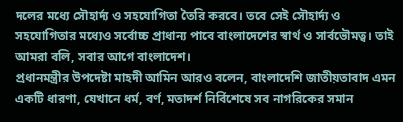দলের মধ্যে সৌহার্দ্য ও সহযোগিতা তৈরি করবে। তবে সেই সৌহার্দ্য ও সহযোগিতার মধ্যেও সর্বোচ্চ প্রাধান্য পাবে বাংলাদেশের স্বার্থ ও সার্বভৌমত্ব। তাই আমরা বলি, সবার আগে বাংলাদেশ।
প্রধানমন্ত্রীর উপদেষ্টা মাহদী আমিন আরও বলেন, বাংলাদেশি জাতীয়তাবাদ এমন একটি ধারণা, যেখানে ধর্ম, বর্ণ, মতাদর্শ নির্বিশেষে সব নাগরিকের সমান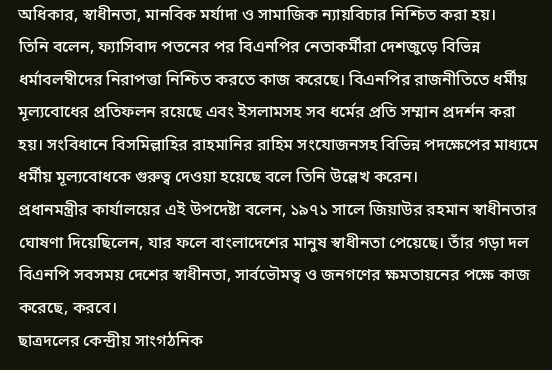অধিকার, স্বাধীনতা, মানবিক মর্যাদা ও সামাজিক ন্যায়বিচার নিশ্চিত করা হয়।
তিনি বলেন, ফ্যাসিবাদ পতনের পর বিএনপির নেতাকর্মীরা দেশজুড়ে বিভিন্ন ধর্মাবলম্বীদের নিরাপত্তা নিশ্চিত করতে কাজ করেছে। বিএনপির রাজনীতিতে ধর্মীয় মূল্যবোধের প্রতিফলন রয়েছে এবং ইসলামসহ সব ধর্মের প্রতি সম্মান প্রদর্শন করা হয়। সংবিধানে বিসমিল্লাহির রাহমানির রাহিম সংযোজনসহ বিভিন্ন পদক্ষেপের মাধ্যমে ধর্মীয় মূল্যবোধকে গুরুত্ব দেওয়া হয়েছে বলে তিনি উল্লেখ করেন।
প্রধানমন্ত্রীর কার্যালয়ের এই উপদেষ্টা বলেন, ১৯৭১ সালে জিয়াউর রহমান স্বাধীনতার ঘোষণা দিয়েছিলেন, যার ফলে বাংলাদেশের মানুষ স্বাধীনতা পেয়েছে। তাঁর গড়া দল বিএনপি সবসময় দেশের স্বাধীনতা, সার্বভৌমত্ব ও জনগণের ক্ষমতায়নের পক্ষে কাজ করেছে, করবে।
ছাত্রদলের কেন্দ্রীয় সাংগঠনিক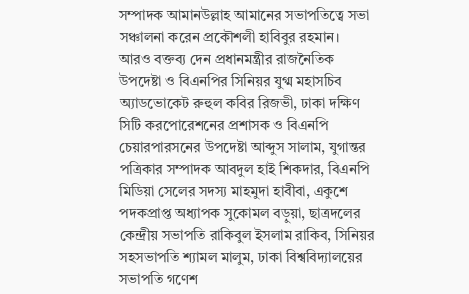সম্পাদক আমানউল্লাহ আমানের সভাপতিত্বে সভা সঞ্চালনা করেন প্রকৌশলী হাবিবুর রহমান।
আরও বক্তব্য দেন প্রধানমন্ত্রীর রাজনৈতিক উপদেষ্টা ও বিএনপির সিনিয়র যুগ্ম মহাসচিব অ্যাডভোকেট রুহুল কবির রিজভী, ঢাকা দক্ষিণ সিটি করপোরেশনের প্রশাসক ও বিএনপি চেয়ারপারসনের উপদেষ্টা আব্দুস সালাম, যুগান্তর পত্রিকার সম্পাদক আবদুল হাই শিকদার, বিএনপি মিডিয়া সেলের সদস্য মাহমুদা হাবীবা, একুশে পদকপ্রাপ্ত অধ্যাপক সুকোমল বড়ুয়া, ছাত্রদলের কেন্দ্রীয় সভাপতি রাকিবুল ইসলাম রাকিব, সিনিয়র সহসভাপতি শ্যামল মালুম, ঢাকা বিশ্ববিদ্যালয়ের সভাপতি গণেশ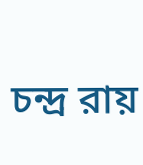চন্দ্র রায়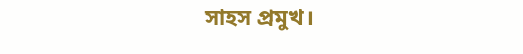সাহস প্রমুখ।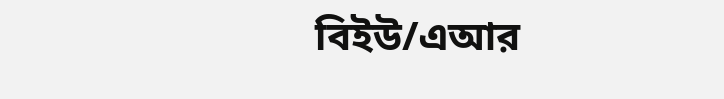বিইউ/এআর